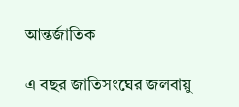আন্তর্জাতিক

এ বছর জাতিসংঘের জলবায়ু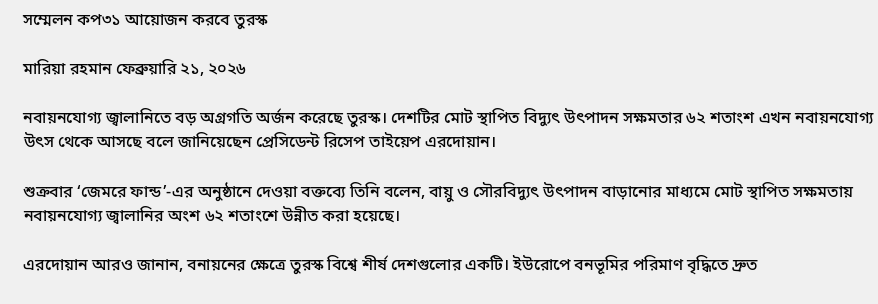সম্মেলন কপ৩১ আয়োজন করবে তুরস্ক

মারিয়া রহমান ফেব্রুয়ারি ২১, ২০২৬

নবায়নযোগ্য জ্বালানিতে বড় অগ্রগতি অর্জন করেছে তুরস্ক। দেশটির মোট স্থাপিত বিদ্যুৎ উৎপাদন সক্ষমতার ৬২ শতাংশ এখন নবায়নযোগ্য উৎস থেকে আসছে বলে জানিয়েছেন প্রেসিডেন্ট রিসেপ তাইয়েপ এরদোয়ান।

শুক্রবার ‘জেমরে ফান্ড’-এর অনুষ্ঠানে দেওয়া বক্তব্যে তিনি বলেন, বায়ু ও সৌরবিদ্যুৎ উৎপাদন বাড়ানোর মাধ্যমে মোট স্থাপিত সক্ষমতায় নবায়নযোগ্য জ্বালানির অংশ ৬২ শতাংশে উন্নীত করা হয়েছে।

এরদোয়ান আরও জানান, বনায়নের ক্ষেত্রে তুরস্ক বিশ্বে শীর্ষ দেশগুলোর একটি। ইউরোপে বনভূমির পরিমাণ বৃদ্ধিতে দ্রুত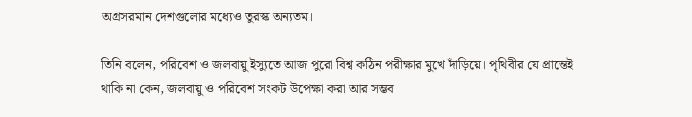অগ্রসরমান দেশগুলোর মধ্যেও তুরস্ক অন্যতম।

তিনি বলেন, পরিবেশ ও জলবায়ু ইস্যুতে আজ পুরো বিশ্ব কঠিন পরীক্ষার মুখে দাঁড়িয়ে। পৃথিবীর যে প্রান্তেই থাকি না কেন, জলবায়ু ও পরিবেশ সংকট উপেক্ষা করা আর সম্ভব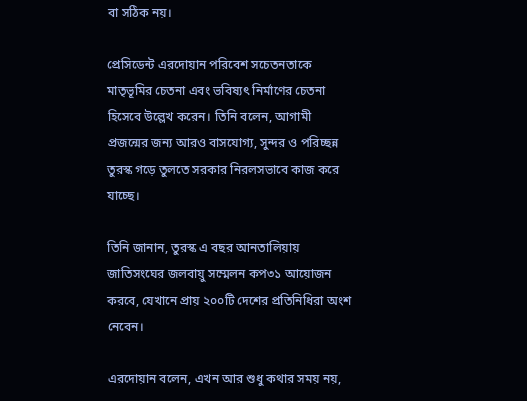বা সঠিক নয়।

প্রেসিডেন্ট এরদোয়ান পরিবেশ সচেতনতাকে মাতৃভূমির চেতনা এবং ভবিষ্যৎ নির্মাণের চেতনা হিসেবে উল্লেখ করেন। তিনি বলেন, আগামী প্রজন্মের জন্য আরও বাসযোগ্য, সুন্দর ও পরিচ্ছন্ন তুরস্ক গড়ে তুলতে সরকার নিরলসভাবে কাজ করে যাচ্ছে।

তিনি জানান, তুরস্ক এ বছর আনতালিয়ায় জাতিসংঘের জলবায়ু সম্মেলন কপ৩১ আয়োজন করবে, যেখানে প্রায় ২০০টি দেশের প্রতিনিধিরা অংশ নেবেন।

এরদোয়ান বলেন, এখন আর শুধু কথার সময় নয়,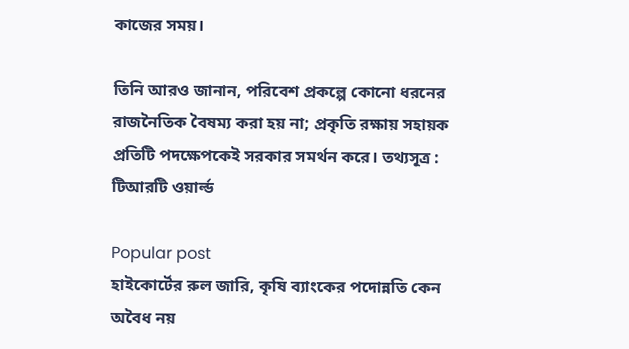কাজের সময়।

তিনি আরও জানান, পরিবেশ প্রকল্পে কোনো ধরনের রাজনৈতিক বৈষম্য করা হয় না; প্রকৃতি রক্ষায় সহায়ক প্রতিটি পদক্ষেপকেই সরকার সমর্থন করে। তথ্যসূত্র : টিআরটি ওয়ার্ল্ড

Popular post
হাইকোর্টের রুল জারি, কৃষি ব্যাংকের পদোন্নতি কেন অবৈধ নয়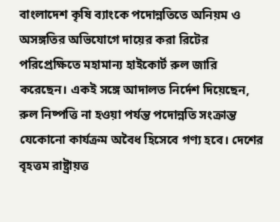বাংলাদেশ কৃষি ব্যাংকে পদোন্নতিতে অনিয়ম ও অসঙ্গতির অভিযোগে দায়ের করা রিটের পরিপ্রেক্ষিতে মহামান্য হাইকোর্ট রুল জারি করেছেন। একই সঙ্গে আদালত নির্দেশ দিয়েছেন, রুল নিষ্পত্তি না হওয়া পর্যন্ত পদোন্নতি সংক্রান্ত যেকোনো কার্যক্রম অবৈধ হিসেবে গণ্য হবে। দেশের বৃহত্তম রাষ্ট্রায়ত্ত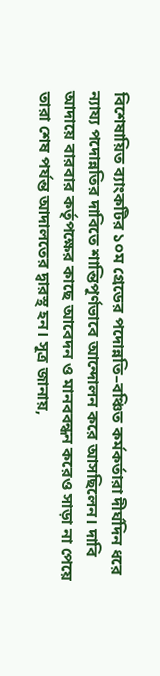বিশেষায়িত ব্যাংকটির ১০ম গ্রেডের পদোন্নতি–বঞ্চিত কর্মকর্তারা দীর্ঘদিন ধরে ন্যায্য পদোন্নতির দাবিতে শান্তিপূর্ণভাবে আন্দোলন করে আসছিলেন। দাবি আদায়ে বারবার কর্তৃপক্ষের কাছে আবেদন ও মানববন্ধন করেও সাড়া না পেয়ে তারা শেষ পর্যন্ত আদালতের দ্বারস্থ হন। সূত্র জানায়,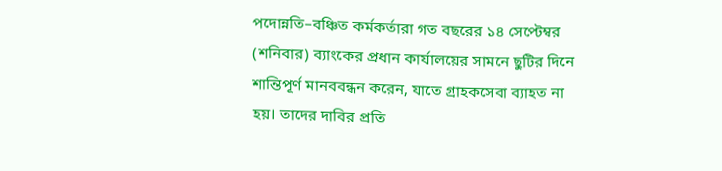পদোন্নতি–বঞ্চিত কর্মকর্তারা গত বছরের ১৪ সেপ্টেম্বর (শনিবার) ব্যাংকের প্রধান কার্যালয়ের সামনে ছুটির দিনে শান্তিপূর্ণ মানববন্ধন করেন, যাতে গ্রাহকসেবা ব্যাহত না হয়। তাদের দাবির প্রতি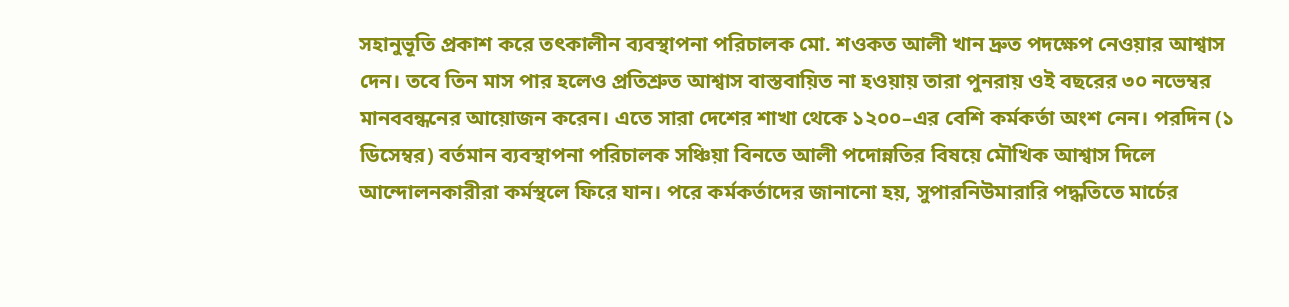সহানুভূতি প্রকাশ করে তৎকালীন ব্যবস্থাপনা পরিচালক মো. শওকত আলী খান দ্রুত পদক্ষেপ নেওয়ার আশ্বাস দেন। তবে তিন মাস পার হলেও প্রতিশ্রুত আশ্বাস বাস্তবায়িত না হওয়ায় তারা পুনরায় ওই বছরের ৩০ নভেম্বর মানববন্ধনের আয়োজন করেন। এতে সারা দেশের শাখা থেকে ১২০০–এর বেশি কর্মকর্তা অংশ নেন। পরদিন (১ ডিসেম্বর) বর্তমান ব্যবস্থাপনা পরিচালক সঞ্চিয়া বিনতে আলী পদোন্নতির বিষয়ে মৌখিক আশ্বাস দিলে আন্দোলনকারীরা কর্মস্থলে ফিরে যান। পরে কর্মকর্তাদের জানানো হয়, সুপারনিউমারারি পদ্ধতিতে মার্চের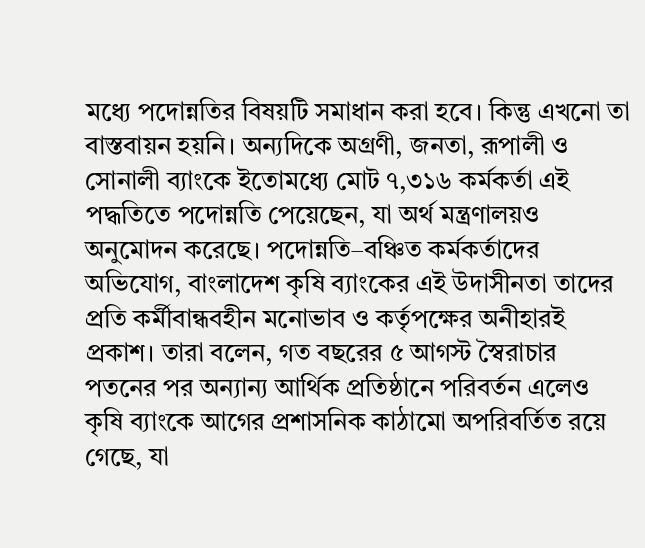মধ্যে পদোন্নতির বিষয়টি সমাধান করা হবে। কিন্তু এখনো তা বাস্তবায়ন হয়নি। অন্যদিকে অগ্রণী, জনতা, রূপালী ও সোনালী ব্যাংকে ইতোমধ্যে মোট ৭,৩১৬ কর্মকর্তা এই পদ্ধতিতে পদোন্নতি পেয়েছেন, যা অর্থ মন্ত্রণালয়ও অনুমোদন করেছে। পদোন্নতি–বঞ্চিত কর্মকর্তাদের অভিযোগ, বাংলাদেশ কৃষি ব্যাংকের এই উদাসীনতা তাদের প্রতি কর্মীবান্ধবহীন মনোভাব ও কর্তৃপক্ষের অনীহারই প্রকাশ। তারা বলেন, গত বছরের ৫ আগস্ট স্বৈরাচার পতনের পর অন্যান্য আর্থিক প্রতিষ্ঠানে পরিবর্তন এলেও কৃষি ব্যাংকে আগের প্রশাসনিক কাঠামো অপরিবর্তিত রয়ে গেছে, যা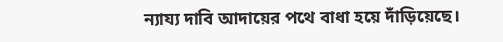ন্যায্য দাবি আদায়ের পথে বাধা হয়ে দাঁড়িয়েছে।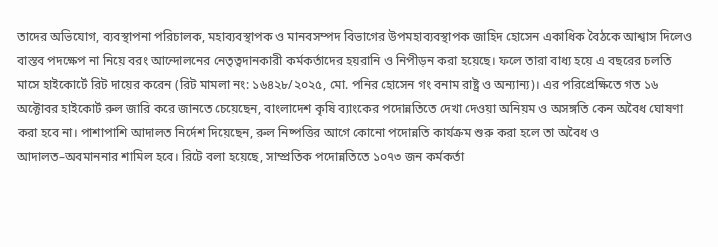তাদের অভিযোগ, ব্যবস্থাপনা পরিচালক, মহাব্যবস্থাপক ও মানবসম্পদ বিভাগের উপমহাব্যবস্থাপক জাহিদ হোসেন একাধিক বৈঠকে আশ্বাস দিলেও বাস্তব পদক্ষেপ না নিয়ে বরং আন্দোলনের নেতৃত্বদানকারী কর্মকর্তাদের হয়রানি ও নিপীড়ন করা হয়েছে। ফলে তারা বাধ্য হয়ে এ বছরের চলতি মাসে হাইকোর্টে রিট দায়ের করেন (রিট মামলা নং: ১৬৪২৮/২০২৫, মো. পনির হোসেন গং বনাম রাষ্ট্র ও অন্যান্য)। এর পরিপ্রেক্ষিতে গত ১৬ অক্টোবর হাইকোর্ট রুল জারি করে জানতে চেয়েছেন, বাংলাদেশ কৃষি ব্যাংকের পদোন্নতিতে দেখা দেওয়া অনিয়ম ও অসঙ্গতি কেন অবৈধ ঘোষণা করা হবে না। পাশাপাশি আদালত নির্দেশ দিয়েছেন, রুল নিষ্পত্তির আগে কোনো পদোন্নতি কার্যক্রম শুরু করা হলে তা অবৈধ ও আদালত–অবমাননার শামিল হবে। রিটে বলা হয়েছে, সাম্প্রতিক পদোন্নতিতে ১০৭৩ জন কর্মকর্তা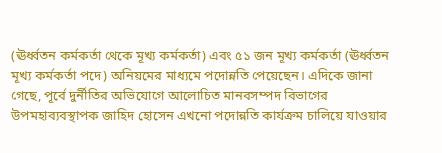(ঊর্ধ্বতন কর্মকর্তা থেকে মূখ্য কর্মকর্তা) এবং ৫১ জন মূখ্য কর্মকর্তা (ঊর্ধ্বতন মূখ্য কর্মকর্তা পদে) অনিয়মের মাধ্যমে পদোন্নতি পেয়েছেন। এদিকে জানা গেছে, পূর্বে দুর্নীতির অভিযোগে আলোচিত মানবসম্পদ বিভাগের উপমহাব্যবস্থাপক জাহিদ হোসেন এখনো পদোন্নতি কার্যক্রম চালিয়ে যাওয়ার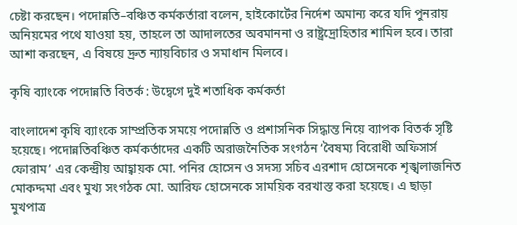চেষ্টা করছেন। পদোন্নতি–বঞ্চিত কর্মকর্তারা বলেন, হাইকোর্টের নির্দেশ অমান্য করে যদি পুনরায় অনিয়মের পথে যাওয়া হয়, তাহলে তা আদালতের অবমাননা ও রাষ্ট্রদ্রোহিতার শামিল হবে। তারা আশা করছেন, এ বিষয়ে দ্রুত ন্যায়বিচার ও সমাধান মিলবে।

কৃষি ব্যাংকে পদোন্নতি বিতর্ক : উদ্বেগে দুই শতাধিক কর্মকর্তা

বাংলাদেশ কৃষি ব্যাংকে সাম্প্রতিক সময়ে পদোন্নতি ও প্রশাসনিক সিদ্ধান্ত নিয়ে ব্যাপক বিতর্ক সৃষ্টি হয়েছে। পদোন্নতিবঞ্চিত কর্মকর্তাদের একটি অরাজনৈতিক সংগঠন ‘বৈষম্য বিরোধী অফিসার্স ফোরাম’ এর কেন্দ্রীয় আহ্বায়ক মো. পনির হোসেন ও সদস্য সচিব এরশাদ হোসেনকে শৃঙ্খলাজনিত মোকদ্দমা এবং মুখ্য সংগঠক মো. আরিফ হোসেনকে সাময়িক বরখাস্ত করা হয়েছে। এ ছাড়া মুখপাত্র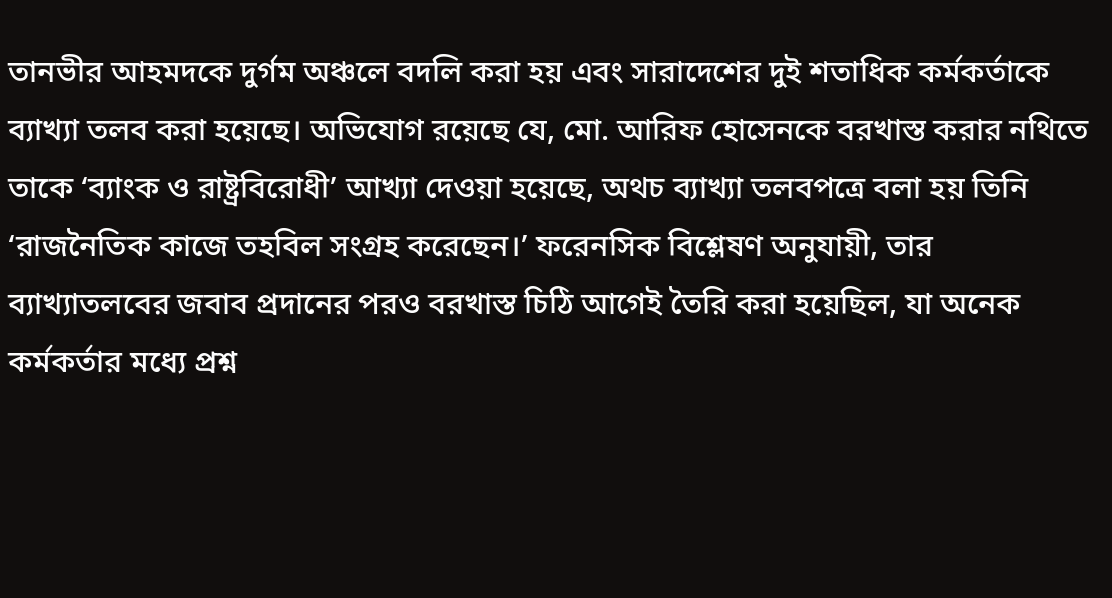তানভীর আহমদকে দুর্গম অঞ্চলে বদলি করা হয় এবং সারাদেশের দুই শতাধিক কর্মকর্তাকে ব্যাখ্যা তলব করা হয়েছে। অভিযোগ রয়েছে যে, মো. আরিফ হোসেনকে বরখাস্ত করার নথিতে তাকে ‘ব্যাংক ও রাষ্ট্রবিরোধী’ আখ্যা দেওয়া হয়েছে, অথচ ব্যাখ্যা তলবপত্রে বলা হয় তিনি ‘রাজনৈতিক কাজে তহবিল সংগ্রহ করেছেন।’ ফরেনসিক বিশ্লেষণ অনুযায়ী, তার ব্যাখ্যাতলবের জবাব প্রদানের পরও বরখাস্ত চিঠি আগেই তৈরি করা হয়েছিল, যা অনেক কর্মকর্তার মধ্যে প্রশ্ন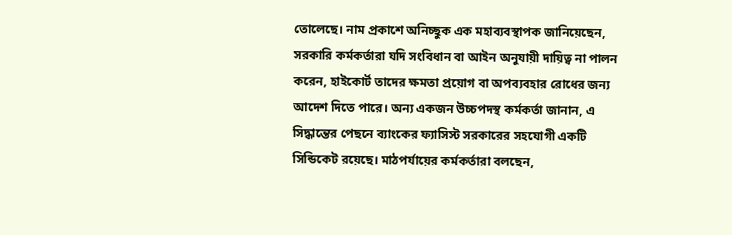তোলেছে। নাম প্রকাশে অনিচ্ছুক এক মহাব্যবস্থাপক জানিয়েছেন, সরকারি কর্মকর্তারা যদি সংবিধান বা আইন অনুযায়ী দায়িত্ব না পালন করেন, হাইকোর্ট তাদের ক্ষমতা প্রয়োগ বা অপব্যবহার রোধের জন্য আদেশ দিতে পারে। অন্য একজন উচ্চপদস্থ কর্মকর্তা জানান, এ সিদ্ধান্তের পেছনে ব্যাংকের ফ্যাসিস্ট সরকারের সহযোগী একটি সিন্ডিকেট রয়েছে। মাঠপর্যায়ের কর্মকর্তারা বলছেন,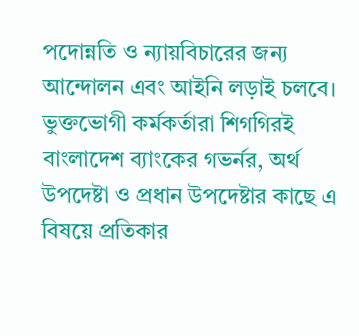পদোন্নতি ও ন্যায়বিচারের জন্য আন্দোলন এবং আইনি লড়াই চলবে। ভুক্তভোগী কর্মকর্তারা শিগগিরই বাংলাদেশ ব্যাংকের গভর্নর, অর্থ উপদেষ্টা ও প্রধান উপদেষ্টার কাছে এ বিষয়ে প্রতিকার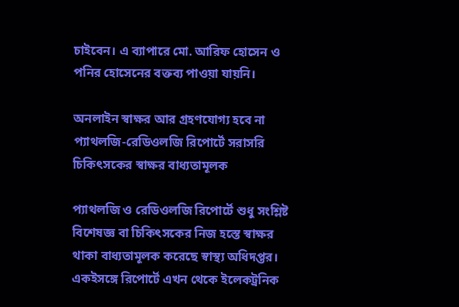চাইবেন। এ ব্যাপারে মো. আরিফ হোসেন ও পনির হোসেনের বক্তব্য পাওয়া যায়নি।

অনলাইন স্বাক্ষর আর গ্রহণযোগ্য হবে না প্যাথলজি-রেডিওলজি রিপোর্টে সরাসরি চিকিৎসকের স্বাক্ষর বাধ্যতামূলক

প্যাথলজি ও রেডিওলজি রিপোর্টে শুধু সংশ্লিষ্ট বিশেষজ্ঞ বা চিকিৎসকের নিজ হস্তে স্বাক্ষর থাকা বাধ্যতামূলক করেছে স্বাস্থ্য অধিদপ্তর। একইসঙ্গে রিপোর্টে এখন থেকে ইলেকট্রনিক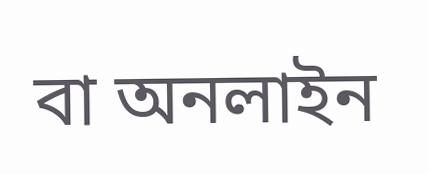বা অনলাইন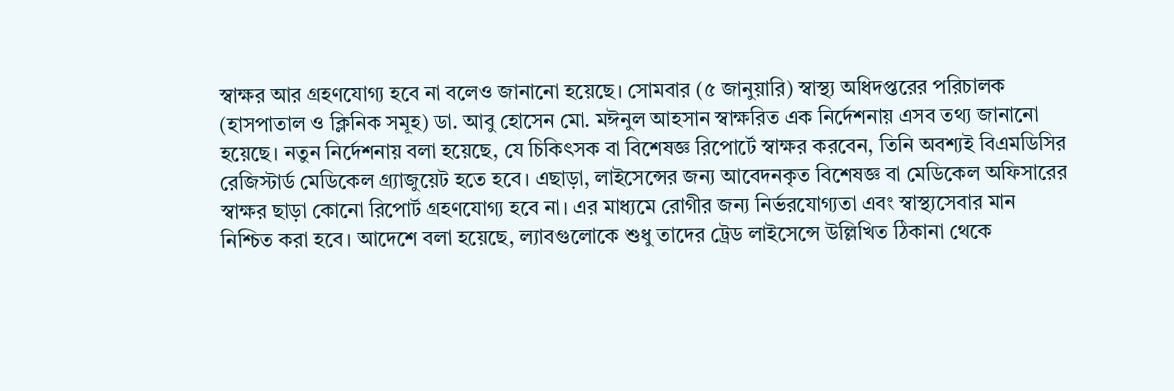স্বাক্ষর আর গ্রহণযোগ্য হবে না বলেও জানানো হয়েছে। সোমবার (৫ জানুয়ারি) স্বাস্থ্য অধিদপ্তরের পরিচালক (হাসপাতাল ও ক্লিনিক সমূহ) ডা. আবু হোসেন মো. মঈনুল আহসান স্বাক্ষরিত এক নির্দেশনায় এসব তথ্য জানানো হয়েছে। নতুন নির্দেশনায় বলা হয়েছে, যে চিকিৎসক বা বিশেষজ্ঞ রিপোর্টে স্বাক্ষর করবেন, তিনি অবশ্যই বিএমডিসির রেজিস্টার্ড মেডিকেল গ্র্যাজুয়েট হতে হবে। এছাড়া, লাইসেন্সের জন্য আবেদনকৃত বিশেষজ্ঞ বা মেডিকেল অফিসারের স্বাক্ষর ছাড়া কোনো রিপোর্ট গ্রহণযোগ্য হবে না। এর মাধ্যমে রোগীর জন্য নির্ভরযোগ্যতা এবং স্বাস্থ্যসেবার মান নিশ্চিত করা হবে। আদেশে বলা হয়েছে, ল্যাবগুলোকে শুধু তাদের ট্রেড লাইসেন্সে উল্লিখিত ঠিকানা থেকে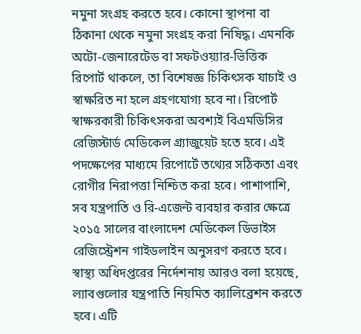নমুনা সংগ্রহ করতে হবে। কোনো স্থাপনা বা ঠিকানা থেকে নমুনা সংগ্রহ করা নিষিদ্ধ। এমনকি অটো-জেনারেটেড বা সফটওয়্যার-ভিত্তিক রিপোর্ট থাকলে, তা বিশেষজ্ঞ চিকিৎসক যাচাই ও স্বাক্ষরিত না হলে গ্রহণযোগ্য হবে না। রিপোর্ট স্বাক্ষরকারী চিকিৎসকরা অবশ্যই বিএমডিসির রেজিস্টার্ড মেডিকেল গ্র্যাজুয়েট হতে হবে। এই পদক্ষেপের মাধ্যমে রিপোর্টে তথ্যের সঠিকতা এবং রোগীর নিরাপত্তা নিশ্চিত করা হবে। পাশাপাশি, সব যন্ত্রপাতি ও রি-এজেন্ট ব্যবহার করার ক্ষেত্রে ২০১৫ সালের বাংলাদেশ মেডিকেল ডিভাইস রেজিস্ট্রেশন গাইডলাইন অনুসরণ করতে হবে। স্বাস্থ্য অধিদপ্তরের নির্দেশনায় আরও বলা হয়েছে, ল্যাবগুলোর যন্ত্রপাতি নিয়মিত ক্যালিব্রেশন করতে হবে। এটি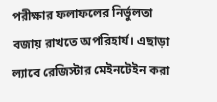পরীক্ষার ফলাফলের নির্ভুলতা বজায় রাখতে অপরিহার্য। এছাড়া ল্যাবে রেজিস্টার মেইনটেইন করা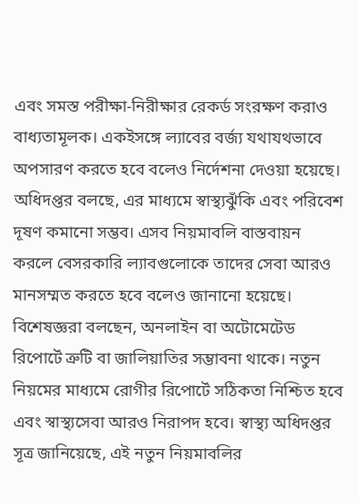এবং সমস্ত পরীক্ষা-নিরীক্ষার রেকর্ড সংরক্ষণ করাও বাধ্যতামূলক। একইসঙ্গে ল্যাবের বর্জ্য যথাযথভাবে অপসারণ করতে হবে বলেও নির্দেশনা দেওয়া হয়েছে। অধিদপ্তর বলছে, এর মাধ্যমে স্বাস্থ্যঝুঁকি এবং পরিবেশ দূষণ কমানো সম্ভব। এসব নিয়মাবলি বাস্তবায়ন করলে বেসরকারি ল্যাবগুলোকে তাদের সেবা আরও মানসম্মত করতে হবে বলেও জানানো হয়েছে। বিশেষজ্ঞরা বলছেন, অনলাইন বা অটোমেটেড রিপোর্টে ত্রুটি বা জালিয়াতির সম্ভাবনা থাকে। নতুন নিয়মের মাধ্যমে রোগীর রিপোর্টে সঠিকতা নিশ্চিত হবে এবং স্বাস্থ্যসেবা আরও নিরাপদ হবে। স্বাস্থ্য অধিদপ্তর সূত্র জানিয়েছে, এই নতুন নিয়মাবলির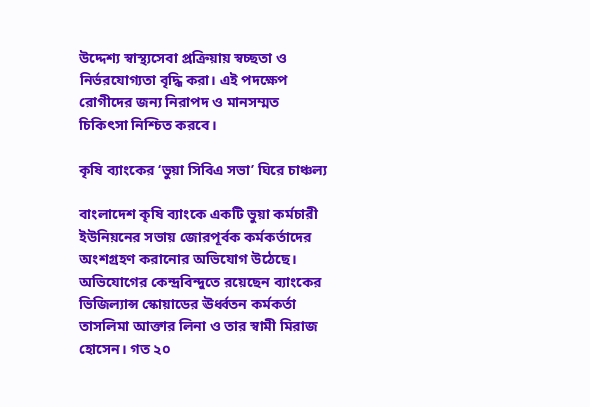উদ্দেশ্য স্বাস্থ্যসেবা প্রক্রিয়ায় স্বচ্ছতা ও নির্ভরযোগ্যতা বৃদ্ধি করা। এই পদক্ষেপ রোগীদের জন্য নিরাপদ ও মানসম্মত চিকিৎসা নিশ্চিত করবে।

কৃষি ব্যাংকের ‘ভুয়া সিবিএ সভা’ ঘিরে চাঞ্চল্য

বাংলাদেশ কৃষি ব্যাংকে একটি ভুয়া কর্মচারী ইউনিয়নের সভায় জোরপূর্বক কর্মকর্তাদের অংশগ্রহণ করানোর অভিযোগ উঠেছে। অভিযোগের কেন্দ্রবিন্দুতে রয়েছেন ব্যাংকের ভিজিল্যান্স স্কোয়াডের ঊর্ধ্বতন কর্মকর্তা তাসলিমা আক্তার লিনা ও তার স্বামী মিরাজ হোসেন। গত ২০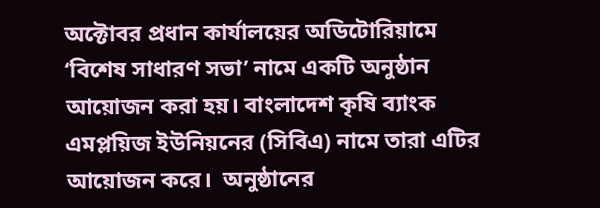অক্টোবর প্রধান কার্যালয়ের অডিটোরিয়ামে ‘বিশেষ সাধারণ সভা’ নামে একটি অনুষ্ঠান আয়োজন করা হয়। বাংলাদেশ কৃষি ব্যাংক এমপ্লয়িজ ইউনিয়নের (সিবিএ) নামে তারা এটির আয়োজন করে।  অনুষ্ঠানের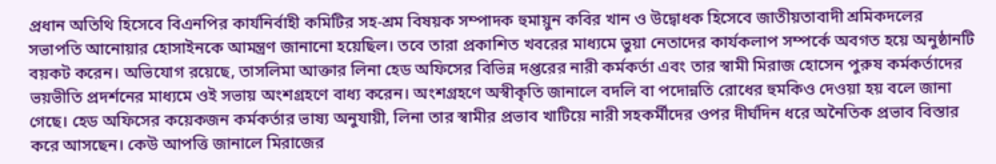প্রধান অতিথি হিসেবে বিএনপির কার্যনির্বাহী কমিটির সহ-শ্রম বিষয়ক সম্পাদক হুমায়ুন কবির খান ও উদ্বোধক হিসেবে জাতীয়তাবাদী শ্রমিকদলের সভাপতি আনোয়ার হোসাইনকে আমন্ত্রণ জানানো হয়েছিল। তবে তারা প্রকাশিত খবরের মাধ্যমে ভুয়া নেতাদের কার্যকলাপ সম্পর্কে অবগত হয়ে অনুষ্ঠানটি বয়কট করেন। অভিযোগ রয়েছে, তাসলিমা আক্তার লিনা হেড অফিসের বিভিন্ন দপ্তরের নারী কর্মকর্তা এবং তার স্বামী মিরাজ হোসেন পুরুষ কর্মকর্তাদের ভয়ভীতি প্রদর্শনের মাধ্যমে ওই সভায় অংশগ্রহণে বাধ্য করেন। অংশগ্রহণে অস্বীকৃতি জানালে বদলি বা পদোন্নতি রোধের হুমকিও দেওয়া হয় বলে জানা গেছে। হেড অফিসের কয়েকজন কর্মকর্তার ভাষ্য অনুযায়ী, লিনা তার স্বামীর প্রভাব খাটিয়ে নারী সহকর্মীদের ওপর দীর্ঘদিন ধরে অনৈতিক প্রভাব বিস্তার করে আসছেন। কেউ আপত্তি জানালে মিরাজের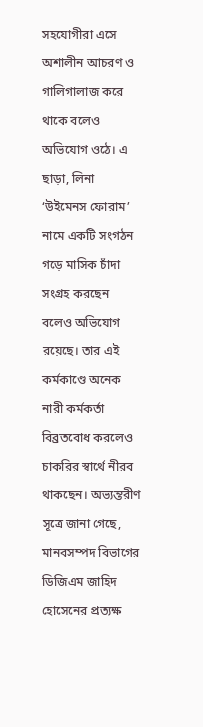সহযোগীরা এসে অশালীন আচরণ ও গালিগালাজ করে থাকে বলেও অভিযোগ ওঠে। এ ছাড়া, লিনা ‘উইমেনস ফোরাম’ নামে একটি সংগঠন গড়ে মাসিক চাঁদা সংগ্রহ করছেন বলেও অভিযোগ রয়েছে। তার এই কর্মকাণ্ডে অনেক নারী কর্মকর্তা বিব্রতবোধ করলেও চাকরির স্বার্থে নীরব থাকছেন। অভ্যন্তরীণ সূত্রে জানা গেছে, মানবসম্পদ বিভাগের ডিজিএম জাহিদ হোসেনের প্রত্যক্ষ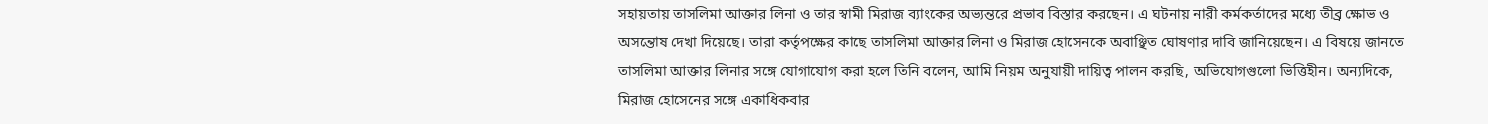সহায়তায় তাসলিমা আক্তার লিনা ও তার স্বামী মিরাজ ব্যাংকের অভ্যন্তরে প্রভাব বিস্তার করছেন। এ ঘটনায় নারী কর্মকর্তাদের মধ্যে তীব্র ক্ষোভ ও অসন্তোষ দেখা দিয়েছে। তারা কর্তৃপক্ষের কাছে তাসলিমা আক্তার লিনা ও মিরাজ হোসেনকে অবাঞ্ছিত ঘোষণার দাবি জানিয়েছেন। এ বিষয়ে জানতে তাসলিমা আক্তার লিনার সঙ্গে যোগাযোগ করা হলে তিনি বলেন, আমি নিয়ম অনুযায়ী দায়িত্ব পালন করছি, অভিযোগগুলো ভিত্তিহীন। অন্যদিকে, মিরাজ হোসেনের সঙ্গে একাধিকবার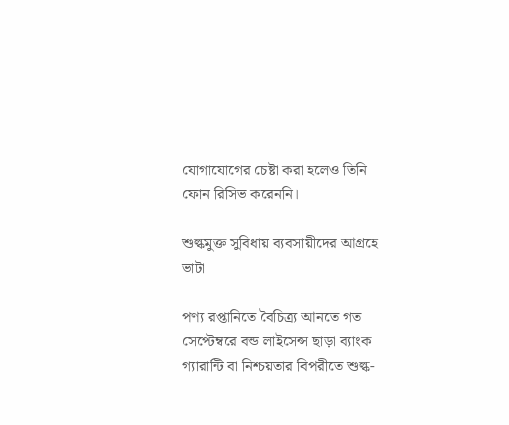যোগাযোগের চেষ্টা করা হলেও তিনি ফোন রিসিভ করেননি।

শুল্কমুক্ত সুবিধায় ব্যবসায়ীদের আগ্রহে ভাটা

পণ্য রপ্তানিতে বৈচিত্র্য আনতে গত সেপ্টেম্বরে বন্ড লাইসেন্স ছাড়া ব্যাংক গ্যারান্টি বা নিশ্চয়তার বিপরীতে শুল্ক-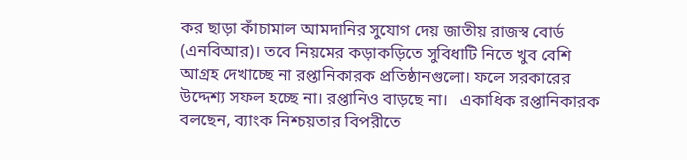কর ছাড়া কাঁচামাল আমদানির সুযোগ দেয় জাতীয় রাজস্ব বোর্ড (এনবিআর)। তবে নিয়মের কড়াকড়িতে সুবিধাটি নিতে খুব বেশি আগ্রহ দেখাচ্ছে না রপ্তানিকারক প্রতিষ্ঠানগুলো। ফলে সরকারের উদ্দেশ্য সফল হচ্ছে না। রপ্তানিও বাড়ছে না।   একাধিক রপ্তানিকারক বলছেন, ব্যাংক নিশ্চয়তার বিপরীতে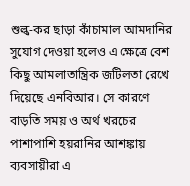শুল্ক-কর ছাড়া কাঁচামাল আমদানির সুযোগ দেওয়া হলেও এ ক্ষেত্রে বেশ কিছু আমলাতান্ত্রিক জটিলতা রেখে দিয়েছে এনবিআর। সে কারণে বাড়তি সময় ও অর্থ খরচের পাশাপাশি হয়রানির আশঙ্কায় ব্যবসায়ীরা এ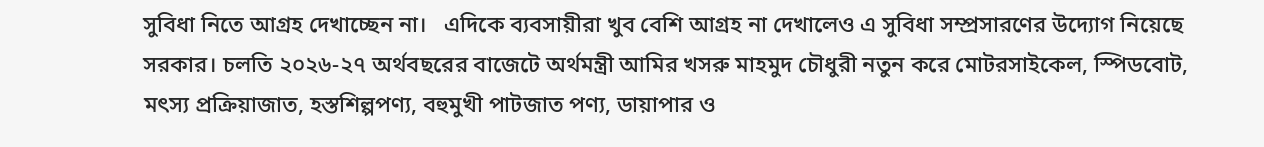সুবিধা নিতে আগ্রহ দেখাচ্ছেন না।   এদিকে ব্যবসায়ীরা খুব বেশি আগ্রহ না দেখালেও এ সুবিধা সম্প্রসারণের উদ্যোগ নিয়েছে সরকার। চলতি ২০২৬-২৭ অর্থবছরের বাজেটে অর্থমন্ত্রী আমির খসরু মাহমুদ চৌধুরী নতুন করে মোটরসাইকেল, স্পিডবোট, মৎস্য প্রক্রিয়াজাত, হস্তশিল্পপণ্য, বহুমুখী পাটজাত পণ্য, ডায়াপার ও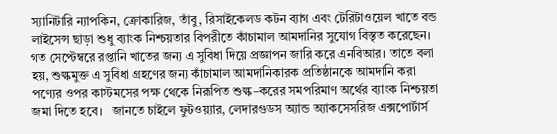স্যানিটারি ন্যাপকিন, ক্রোকারিজ, তাঁবু, রিসাইকেলড কটন ব্যাগ এবং টেরিটাওয়েল খাতে বন্ড লাইসেন্স ছাড়া শুধু ব্যাংক নিশ্চয়তার বিপরীতে কাঁচামাল আমদানির সুযোগ বিস্তৃত করেছেন।   গত সেপ্টেম্বরে রপ্তানি খাতের জন্য এ সুবিধা দিয়ে প্রজ্ঞাপন জারি করে এনবিআর। তাতে বলা হয়, শুল্কমুক্ত এ সুবিধা গ্রহণের জন্য কাঁচামাল আমদানিকারক প্রতিষ্ঠানকে আমদানি করা পণ্যের ওপর কাস্টমসের পক্ষ থেকে নিরূপিত শুল্ক–করের সমপরিমাণ অর্থের ব্যাংক নিশ্চয়তা জমা দিতে হবে।   জানতে চাইলে ফুটওয়্যার, লেদারগুডস অ্যান্ড অ্যাকসেসরিজ এক্সপোর্টার্স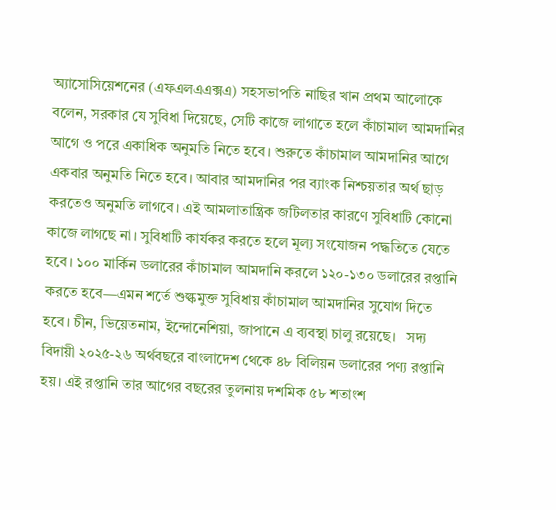অ্যাসোসিয়েশনের (এফএলএএক্সএ) সহসভাপতি নাছির খান প্রথম আলোকে বলেন, সরকার যে সুবিধা দিয়েছে, সেটি কাজে লাগাতে হলে কাঁচামাল আমদানির আগে ও পরে একাধিক অনুমতি নিতে হবে। শুরুতে কাঁচামাল আমদানির আগে একবার অনুমতি নিতে হবে। আবার আমদানির পর ব্যাংক নিশ্চয়তার অর্থ ছাড় করতেও অনুমতি লাগবে। এই আমলাতান্ত্রিক জটিলতার কারণে সুবিধাটি কোনো কাজে লাগছে না। সুবিধাটি কার্যকর করতে হলে মূল্য সংযোজন পদ্ধতিতে যেতে হবে। ১০০ মার্কিন ডলারের কাঁচামাল আমদানি করলে ১২০-১৩০ ডলারের রপ্তানি করতে হবে—এমন শর্তে শুল্কমুক্ত সুবিধায় কাঁচামাল আমদানির সুযোগ দিতে হবে। চীন, ভিয়েতনাম, ইন্দোনেশিয়া, জাপানে এ ব্যবস্থা চালু রয়েছে।   সদ্য বিদায়ী ২০২৫-২৬ অর্থবছরে বাংলাদেশ থেকে ৪৮ বিলিয়ন ডলারের পণ্য রপ্তানি হয়। এই রপ্তানি তার আগের বছরের তুলনায় দশমিক ৫৮ শতাংশ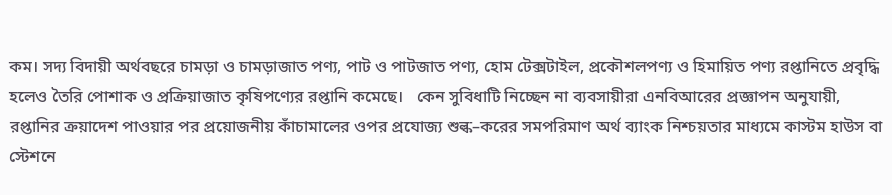কম। সদ্য বিদায়ী অর্থবছরে চামড়া ও চামড়াজাত পণ্য, পাট ও পাটজাত পণ্য, হোম টেক্সটাইল, প্রকৌশলপণ্য ও হিমায়িত পণ্য রপ্তানিতে প্রবৃদ্ধি হলেও তৈরি পোশাক ও প্রক্রিয়াজাত কৃষিপণ্যের রপ্তানি কমেছে।   কেন সুবিধাটি নিচ্ছেন না ব্যবসায়ীরা এনবিআরের প্রজ্ঞাপন অনুযায়ী, রপ্তানির ক্রয়াদেশ পাওয়ার পর প্রয়োজনীয় কাঁচামালের ওপর প্রযোজ্য শুল্ক–করের সমপরিমাণ অর্থ ব্যাংক নিশ্চয়তার মাধ্যমে কাস্টম হাউস বা স্টেশনে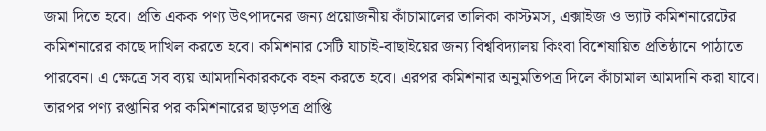জমা দিতে হবে। প্রতি একক পণ্য উৎপাদনের জন্য প্রয়োজনীয় কাঁচামালের তালিকা কাস্টমস, এক্সাইজ ও ভ্যাট কমিশনারেটের কমিশনারের কাছে দাখিল করতে হবে। কমিশনার সেটি যাচাই-বাছাইয়ের জন্য বিশ্ববিদ্যালয় কিংবা বিশেষায়িত প্রতিষ্ঠানে পাঠাতে পারবেন। এ ক্ষেত্রে সব ব্যয় আমদানিকারককে বহন করতে হবে। এরপর কমিশনার অনুমতিপত্র দিলে কাঁচামাল আমদানি করা যাবে। তারপর পণ্য রপ্তানির পর কমিশনারের ছাড়পত্র প্রাপ্তি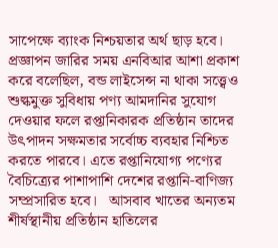সাপেক্ষে ব্যাংক নিশ্চয়তার অর্থ ছাড় হবে।   প্রজ্ঞাপন জারির সময় এনবিআর আশা প্রকাশ করে বলেছিল, বন্ড লাইসেন্স না থাকা সত্ত্বেও শুল্কমুক্ত সুবিধায় পণ্য আমদানির সুযোগ দেওয়ার ফলে রপ্তানিকারক প্রতিষ্ঠান তাদের উৎপাদন সক্ষমতার সর্বোচ্চ ব্যবহার নিশ্চিত করতে পারবে। এতে রপ্তানিযোগ্য পণ্যের বৈচিত্র্যের পাশাপাশি দেশের রপ্তানি-বাণিজ্য সম্প্রসারিত হবে।   আসবাব খাতের অন্যতম শীর্ষস্থানীয় প্রতিষ্ঠান হাতিলের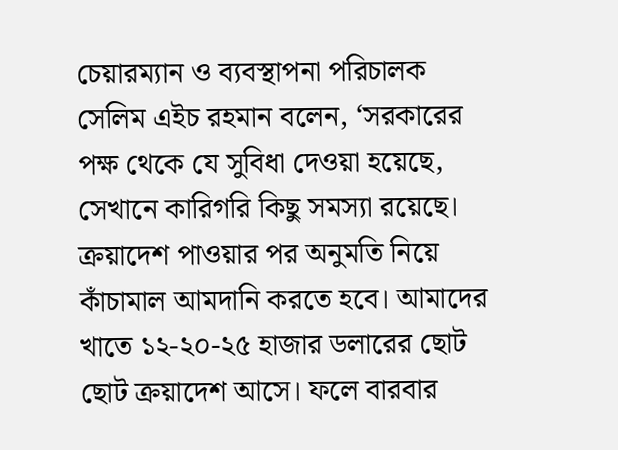চেয়ারম্যান ও ব্যবস্থাপনা পরিচালক সেলিম এইচ রহমান বলেন, ‘সরকারের পক্ষ থেকে যে সুবিধা দেওয়া হয়েছে, সেখানে কারিগরি কিছু সমস্যা রয়েছে। ক্রয়াদেশ পাওয়ার পর অনুমতি নিয়ে কাঁচামাল আমদানি করতে হবে। আমাদের খাতে ১২-২০-২৫ হাজার ডলারের ছোট ছোট ক্রয়াদেশ আসে। ফলে বারবার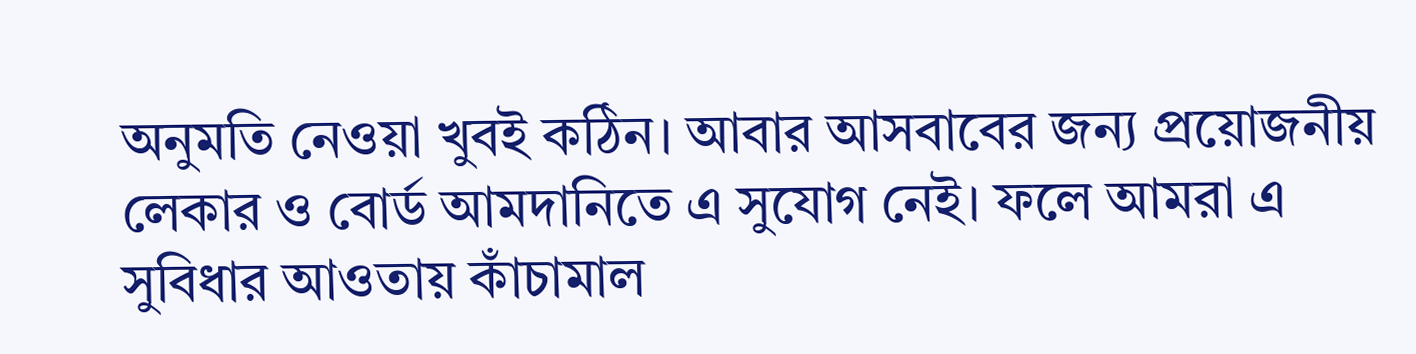অনুমতি নেওয়া খুবই কঠিন। আবার আসবাবের জন্য প্রয়োজনীয় লেকার ও বোর্ড আমদানিতে এ সুযোগ নেই। ফলে আমরা এ সুবিধার আওতায় কাঁচামাল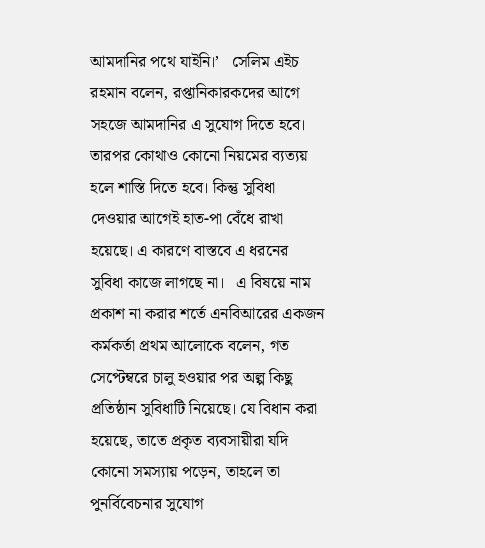আমদানির পথে যাইনি।’   সেলিম এইচ রহমান বলেন, রপ্তানিকারকদের আগে সহজে আমদানির এ সুযোগ দিতে হবে। তারপর কোথাও কোনো নিয়মের ব্যত্যয় হলে শাস্তি দিতে হবে। কিন্তু সুবিধা দেওয়ার আগেই হাত-পা বেঁধে রাখা হয়েছে। এ কারণে বাস্তবে এ ধরনের সুবিধা কাজে লাগছে না।   এ বিষয়ে নাম প্রকাশ না করার শর্তে এনবিআরের একজন কর্মকর্তা প্রথম আলোকে বলেন, গত সেপ্টেম্বরে চালু হওয়ার পর অল্প কিছু প্রতিষ্ঠান সুবিধাটি নিয়েছে। যে বিধান করা হয়েছে, তাতে প্রকৃত ব্যবসায়ীরা যদি কোনো সমস্যায় পড়েন, তাহলে তা পুনর্বিবেচনার সুযোগ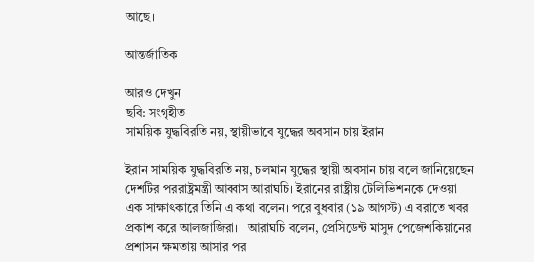আছে।

আন্তর্জাতিক

আরও দেখুন
ছবি: সংগৃহীত
সাময়িক যুদ্ধবিরতি নয়, স্থায়ীভাবে যুদ্ধের অবসান চায় ইরান

ইরান সাময়িক যুদ্ধবিরতি নয়, চলমান যুদ্ধের স্থায়ী অবসান চায় বলে জানিয়েছেন দেশটির পররাষ্ট্রমন্ত্রী আব্বাস আরাঘচি। ইরানের রাষ্ট্রীয় টেলিভিশনকে দেওয়া এক সাক্ষাৎকারে তিনি এ কথা বলেন। পরে বুধবার (১৯ আগস্ট) এ বরাতে খবর প্রকাশ করে আলজাজিরা।   আরাঘচি বলেন, প্রেসিডেন্ট মাসুদ পেজেশকিয়ানের প্রশাসন ক্ষমতায় আসার পর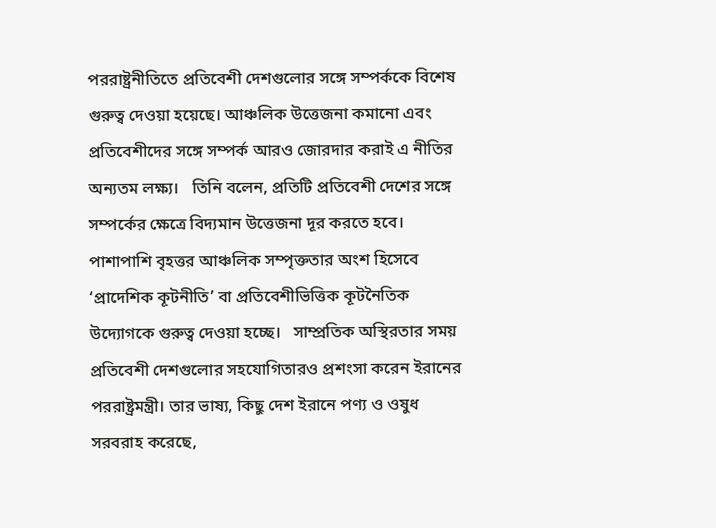পররাষ্ট্রনীতিতে প্রতিবেশী দেশগুলোর সঙ্গে সম্পর্ককে বিশেষ গুরুত্ব দেওয়া হয়েছে। আঞ্চলিক উত্তেজনা কমানো এবং প্রতিবেশীদের সঙ্গে সম্পর্ক আরও জোরদার করাই এ নীতির অন্যতম লক্ষ্য।   তিনি বলেন, প্রতিটি প্রতিবেশী দেশের সঙ্গে সম্পর্কের ক্ষেত্রে বিদ্যমান উত্তেজনা দূর করতে হবে। পাশাপাশি বৃহত্তর আঞ্চলিক সম্পৃক্ততার অংশ হিসেবে ‘প্রাদেশিক কূটনীতি’ বা প্রতিবেশীভিত্তিক কূটনৈতিক উদ্যোগকে গুরুত্ব দেওয়া হচ্ছে।   সাম্প্রতিক অস্থিরতার সময় প্রতিবেশী দেশগুলোর সহযোগিতারও প্রশংসা করেন ইরানের পররাষ্ট্রমন্ত্রী। তার ভাষ্য, কিছু দেশ ইরানে পণ্য ও ওষুধ সরবরাহ করেছে,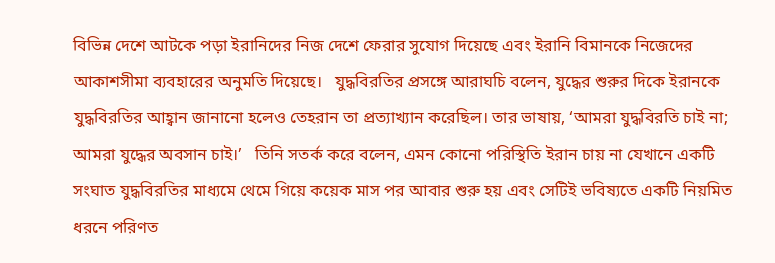বিভিন্ন দেশে আটকে পড়া ইরানিদের নিজ দেশে ফেরার সুযোগ দিয়েছে এবং ইরানি বিমানকে নিজেদের আকাশসীমা ব্যবহারের অনুমতি দিয়েছে।   যুদ্ধবিরতির প্রসঙ্গে আরাঘচি বলেন, যুদ্ধের শুরুর দিকে ইরানকে যুদ্ধবিরতির আহ্বান জানানো হলেও তেহরান তা প্রত্যাখ্যান করেছিল। তার ভাষায়, ‘আমরা যুদ্ধবিরতি চাই না; আমরা যুদ্ধের অবসান চাই।’   তিনি সতর্ক করে বলেন, এমন কোনো পরিস্থিতি ইরান চায় না যেখানে একটি সংঘাত যুদ্ধবিরতির মাধ্যমে থেমে গিয়ে কয়েক মাস পর আবার শুরু হয় এবং সেটিই ভবিষ্যতে একটি নিয়মিত ধরনে পরিণত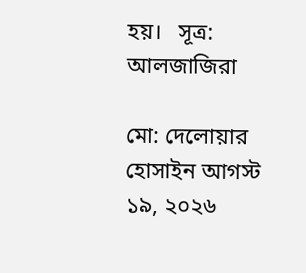হয়।   সূত্র: আলজাজিরা

মো: দেলোয়ার হোসাইন আগস্ট ১৯, ২০২৬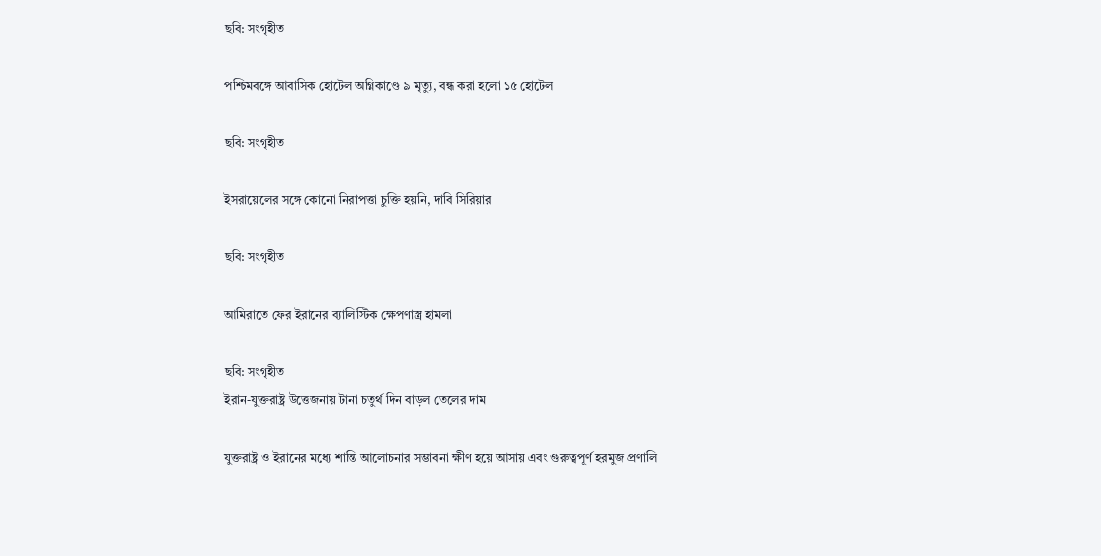ছবি: সংগৃহীত

পশ্চিমবঙ্গে আবাসিক হোটেল অগ্নিকাণ্ডে ৯ মৃত্যু, বন্ধ করা হলো ১৫ হোটেল

ছবি: সংগৃহীত

ইসরায়েলের সঙ্গে কোনো নিরাপত্তা চুক্তি হয়নি, দাবি সিরিয়ার

ছবি: সংগৃহীত

আমিরাতে ফের ইরানের ব্যালিস্টিক ক্ষেপণাস্ত্র হামলা

ছবি: সংগৃহীত
ইরান-যুক্তরাষ্ট্র উত্তেজনায় টানা চতুর্থ দিন বাড়ল তেলের দাম

যুক্তরাষ্ট্র ও ইরানের মধ্যে শান্তি আলোচনার সম্ভাবনা ক্ষীণ হয়ে আসায় এবং গুরুত্বপূর্ণ হরমুজ প্রণালি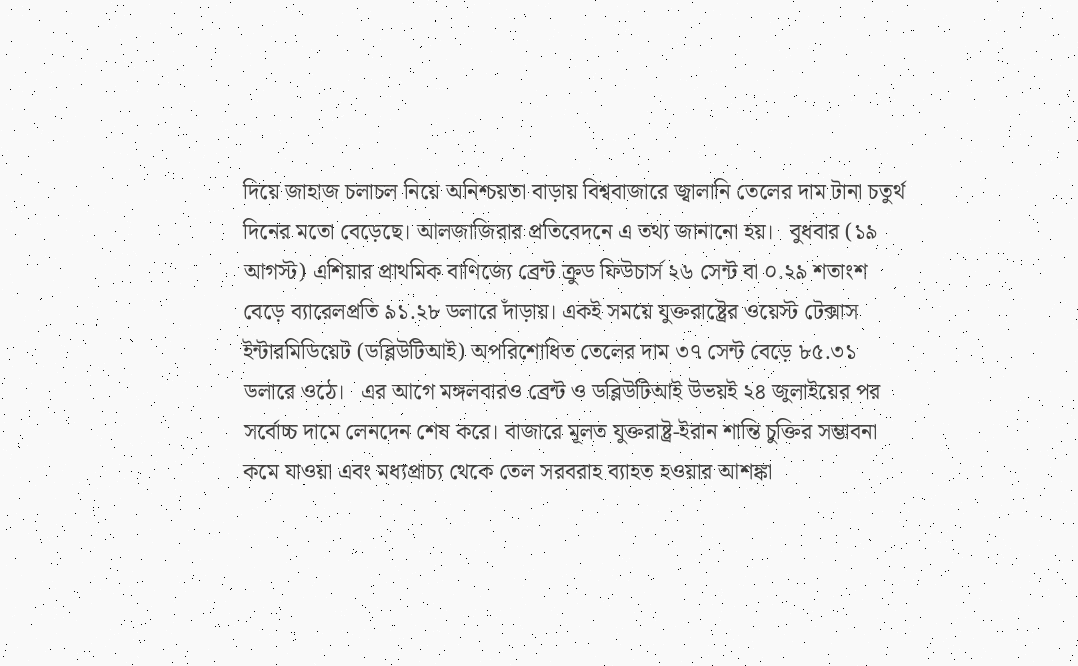দিয়ে জাহাজ চলাচল নিয়ে অনিশ্চয়তা বাড়ায় বিশ্ববাজারে জ্বালানি তেলের দাম টানা চতুর্থ দিনের মতো বেড়েছে। আলজাজিরার প্রতিবেদনে এ তথ্য জানানো হয়।   বুধবার (১৯ আগস্ট) এশিয়ার প্রাথমিক বাণিজ্যে ব্রেন্ট ক্রুড ফিউচার্স ২৬ সেন্ট বা ০.২৯ শতাংশ বেড়ে ব্যারেলপ্রতি ৯১.২৮ ডলারে দাঁড়ায়। একই সময়ে যুক্তরাষ্ট্রের ওয়েস্ট টেক্সাস ইন্টারমিডিয়েট (ডব্লিউটিআই) অপরিশোধিত তেলের দাম ৩৭ সেন্ট বেড়ে ৮৫.৩১ ডলারে ওঠে।   এর আগে মঙ্গলবারও ব্রেন্ট ও ডব্লিউটিআই উভয়ই ২৪ জুলাইয়ের পর সর্বোচ্চ দামে লেনদেন শেষ করে। বাজারে মূলত যুক্তরাষ্ট্র-ইরান শান্তি চুক্তির সম্ভাবনা কমে যাওয়া এবং মধ্যপ্রাচ্য থেকে তেল সরবরাহ ব্যাহত হওয়ার আশঙ্কা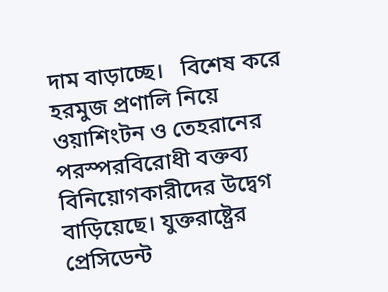দাম বাড়াচ্ছে।   বিশেষ করে হরমুজ প্রণালি নিয়ে ওয়াশিংটন ও তেহরানের পরস্পরবিরোধী বক্তব্য বিনিয়োগকারীদের উদ্বেগ বাড়িয়েছে। যুক্তরাষ্ট্রের প্রেসিডেন্ট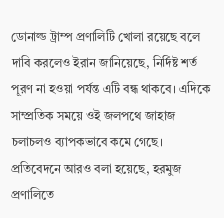ডোনাল্ড ট্রাম্প প্রণালিটি খোলা রয়েছে বলে দাবি করলেও ইরান জানিয়েছে, নির্দিষ্ট শর্ত পূরণ না হওয়া পর্যন্ত এটি বন্ধ থাকবে। এদিকে সাম্প্রতিক সময়ে ওই জলপথে জাহাজ চলাচলও ব্যাপকভাবে কমে গেছে।   প্রতিবেদনে আরও বলা হয়েছে, হরমুজ প্রণালিতে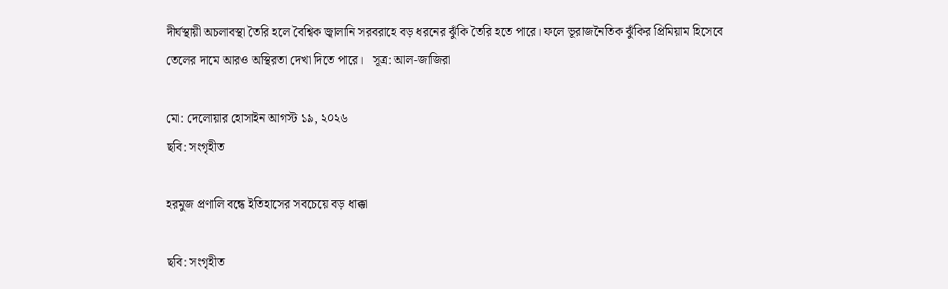দীর্ঘস্থায়ী অচলাবস্থা তৈরি হলে বৈশ্বিক জ্বালানি সরবরাহে বড় ধরনের ঝুঁকি তৈরি হতে পারে। ফলে ভূরাজনৈতিক ঝুঁকির প্রিমিয়াম হিসেবে তেলের দামে আরও অস্থিরতা দেখা দিতে পারে।   সূত্র: আল-জাজিরা

মো: দেলোয়ার হোসাইন আগস্ট ১৯, ২০২৬
ছবি: সংগৃহীত

হরমুজ প্রণালি বন্ধে ইতিহাসের সবচেয়ে বড় ধাক্কা

ছবি: সংগৃহীত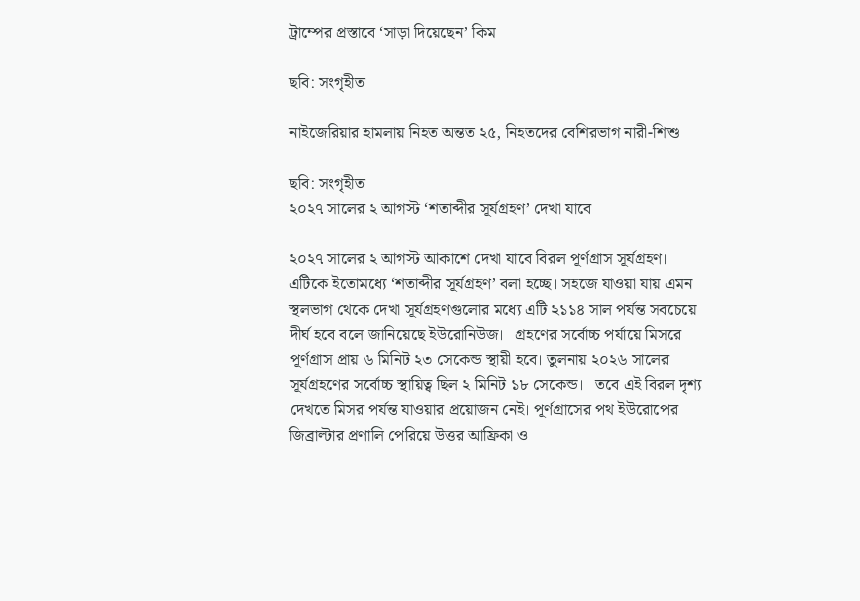ট্রাম্পের প্রস্তাবে ‘সাড়া দিয়েছেন’ কিম

ছবি: সংগৃহীত

নাইজেরিয়ার হামলায় নিহত অন্তত ২৫, নিহতদের বেশিরভাগ নারী-শিশু

ছবি: সংগৃহীত
২০২৭ সালের ২ আগস্ট ‘শতাব্দীর সূর্যগ্রহণ’ দেখা যাবে

২০২৭ সালের ২ আগস্ট আকাশে দেখা যাবে বিরল পূর্ণগ্রাস সূর্যগ্রহণ। এটিকে ইতোমধ্যে ‘শতাব্দীর সূর্যগ্রহণ’ বলা হচ্ছে। সহজে যাওয়া যায় এমন স্থলভাগ থেকে দেখা সূর্যগ্রহণগুলোর মধ্যে এটি ২১১৪ সাল পর্যন্ত সবচেয়ে দীর্ঘ হবে বলে জানিয়েছে ইউরোনিউজ।   গ্রহণের সর্বোচ্চ পর্যায়ে মিসরে পূর্ণগ্রাস প্রায় ৬ মিনিট ২৩ সেকেন্ড স্থায়ী হবে। তুলনায় ২০২৬ সালের সূর্যগ্রহণের সর্বোচ্চ স্থায়িত্ব ছিল ২ মিনিট ১৮ সেকেন্ড।   তবে এই বিরল দৃশ্য দেখতে মিসর পর্যন্ত যাওয়ার প্রয়োজন নেই। পূর্ণগ্রাসের পথ ইউরোপের জিব্রাল্টার প্রণালি পেরিয়ে উত্তর আফ্রিকা ও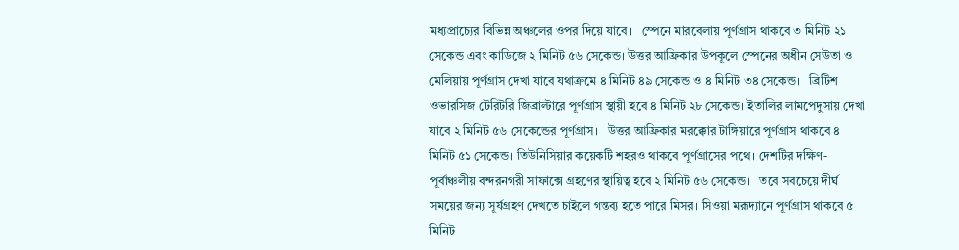মধ্যপ্রাচ্যের বিভিন্ন অঞ্চলের ওপর দিয়ে যাবে।   স্পেনে মারবেলায় পূর্ণগ্রাস থাকবে ৩ মিনিট ২১ সেকেন্ড এবং কাডিজে ২ মিনিট ৫৬ সেকেন্ড। উত্তর আফ্রিকার উপকূলে স্পেনের অধীন সেউতা ও মেলিয়ায় পূর্ণগ্রাস দেখা যাবে যথাক্রমে ৪ মিনিট ৪৯ সেকেন্ড ও ৪ মিনিট ৩৪ সেকেন্ড।   ব্রিটিশ ওভারসিজ টেরিটরি জিব্রাল্টারে পূর্ণগ্রাস স্থায়ী হবে ৪ মিনিট ২৮ সেকেন্ড। ইতালির লামপেদুসায় দেখা যাবে ২ মিনিট ৫৬ সেকেন্ডের পূর্ণগ্রাস।   উত্তর আফ্রিকার মরক্কোর টাঙ্গিয়ারে পূর্ণগ্রাস থাকবে ৪ মিনিট ৫১ সেকেন্ড। তিউনিসিয়ার কয়েকটি শহরও থাকবে পূর্ণগ্রাসের পথে। দেশটির দক্ষিণ-পূর্বাঞ্চলীয় বন্দরনগরী সাফাক্সে গ্রহণের স্থায়িত্ব হবে ২ মিনিট ৫৬ সেকেন্ড।   তবে সবচেয়ে দীর্ঘ সময়ের জন্য সূর্যগ্রহণ দেখতে চাইলে গন্তব্য হতে পারে মিসর। সিওয়া মরূদ্যানে পূর্ণগ্রাস থাকবে ৫ মিনিট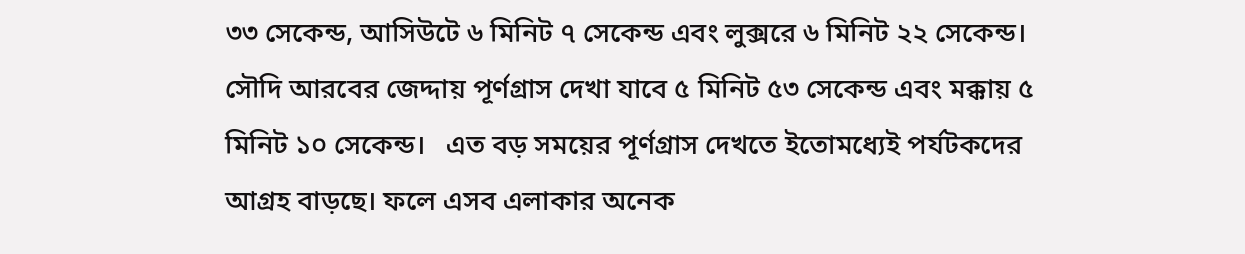৩৩ সেকেন্ড, আসিউটে ৬ মিনিট ৭ সেকেন্ড এবং লুক্সরে ৬ মিনিট ২২ সেকেন্ড।   সৌদি আরবের জেদ্দায় পূর্ণগ্রাস দেখা যাবে ৫ মিনিট ৫৩ সেকেন্ড এবং মক্কায় ৫ মিনিট ১০ সেকেন্ড।   এত বড় সময়ের পূর্ণগ্রাস দেখতে ইতোমধ্যেই পর্যটকদের আগ্রহ বাড়ছে। ফলে এসব এলাকার অনেক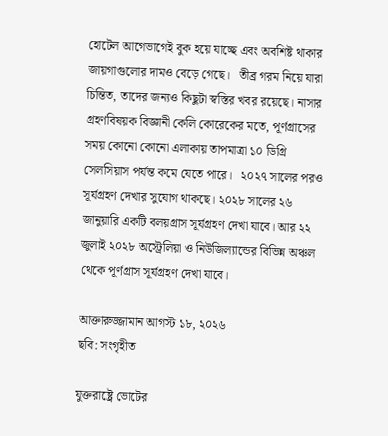হোটেল আগেভাগেই বুক হয়ে যাচ্ছে এবং অবশিষ্ট থাকার জায়গাগুলোর দামও বেড়ে গেছে।   তীব্র গরম নিয়ে যারা চিন্তিত, তাদের জন্যও কিছুটা স্বস্তির খবর রয়েছে। নাসার গ্রহণবিষয়ক বিজ্ঞানী কেলি কোরেকের মতে, পূর্ণগ্রাসের সময় কোনো কোনো এলাকায় তাপমাত্রা ১০ ডিগ্রি সেলসিয়াস পর্যন্ত কমে যেতে পারে।   ২০২৭ সালের পরও সূর্যগ্রহণ দেখার সুযোগ থাকছে। ২০২৮ সালের ২৬ জানুয়ারি একটি বলয়গ্রাস সূর্যগ্রহণ দেখা যাবে। আর ২২ জুলাই ২০২৮ অস্ট্রেলিয়া ও নিউজিল্যান্ডের বিভিন্ন অঞ্চল থেকে পূর্ণগ্রাস সূর্যগ্রহণ দেখা যাবে।

আক্তারুজ্জামান আগস্ট ১৮, ২০২৬
ছবি: সংগৃহীত

যুক্তরাষ্ট্রে ভোটের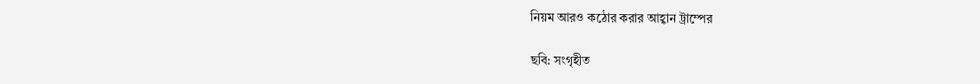নিয়ম আরও কঠোর করার আহ্বান ট্রাম্পের

ছবি: সংগৃহীত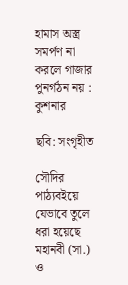হামাস অস্ত্র সমর্পণ না করলে গাজার পুনর্গঠন নয় : কুশনার

ছবি: সংগৃহীত

সৌদির পাঠ্যবইয়ে যেভাবে তুলে ধরা হয়েছে মহানবী (সা.) ও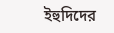ইহুদিদের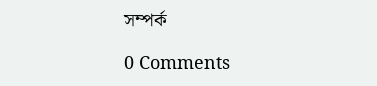সম্পর্ক

0 Comments